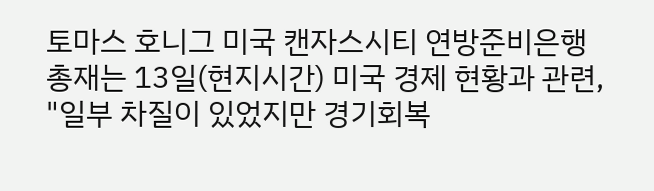토마스 호니그 미국 캔자스시티 연방준비은행 총재는 13일(현지시간) 미국 경제 현황과 관련, "일부 차질이 있었지만 경기회복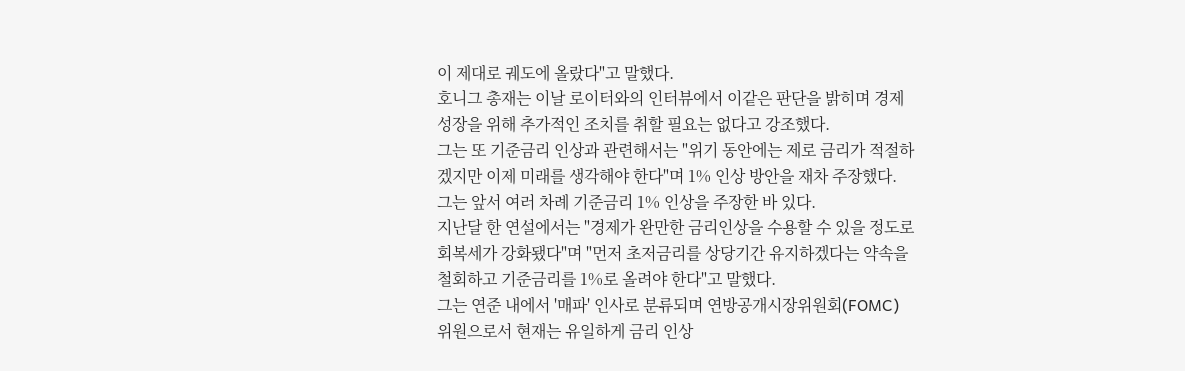이 제대로 궤도에 올랐다"고 말했다.
호니그 총재는 이날 로이터와의 인터뷰에서 이같은 판단을 밝히며 경제 성장을 위해 추가적인 조치를 취할 필요는 없다고 강조했다.
그는 또 기준금리 인상과 관련해서는 "위기 동안에는 제로 금리가 적절하겠지만 이제 미래를 생각해야 한다"며 1% 인상 방안을 재차 주장했다.
그는 앞서 여러 차례 기준금리 1% 인상을 주장한 바 있다.
지난달 한 연설에서는 "경제가 완만한 금리인상을 수용할 수 있을 정도로 회복세가 강화됐다"며 "먼저 초저금리를 상당기간 유지하겠다는 약속을 철회하고 기준금리를 1%로 올려야 한다"고 말했다.
그는 연준 내에서 '매파' 인사로 분류되며 연방공개시장위원회(FOMC) 위원으로서 현재는 유일하게 금리 인상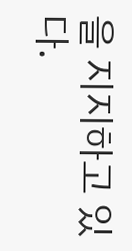을 지지하고 있다.